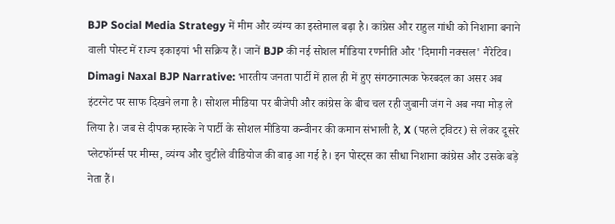BJP Social Media Strategy में मीम और व्यंग्य का इस्तेमाल बढ़ा है। कांग्रेस और राहुल गांधी को निशाना बनाने वाली पोस्ट में राज्य इकाइयां भी सक्रिय हैं। जानें BJP की नई सोशल मीडिया रणनीति और 'दिमागी नक्सल' नैरेटिव।
Dimagi Naxal BJP Narrative: भारतीय जनता पार्टी में हाल ही में हुए संगठनात्मक फेरबदल का असर अब इंटरनेट पर साफ दिखने लगा है। सोशल मीडिया पर बीजेपी और कांग्रेस के बीच चल रही जुबानी जंग ने अब नया मोड़ ले लिया है। जब से दीपक म्हास्के ने पार्टी के सोशल मीडिया कन्वीनर की कमान संभाली है, X (पहले ट्विटर) से लेकर दूसरे प्लेटफॉर्म्स पर मीम्स, व्यंग्य और चुटीले वीडियोज की बाढ़ आ गई है। इन पोस्ट्स का सीधा निशाना कांग्रेस और उसके बड़े नेता हैं।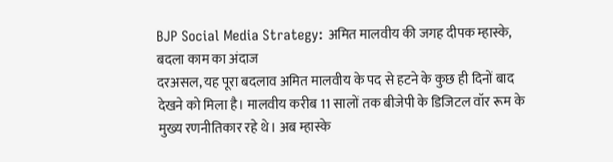BJP Social Media Strategy: अमित मालवीय की जगह दीपक म्हास्के, बदला काम का अंदाज
दरअसल, यह पूरा बदलाव अमित मालवीय के पद से हटने के कुछ ही दिनों बाद देखने को मिला है। मालवीय करीब 11 सालों तक बीजेपी के डिजिटल वॉर रूम के मुख्य रणनीतिकार रहे थे। अब म्हास्के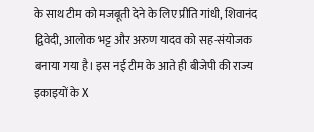के साथ टीम को मजबूती देने के लिए प्रीति गांधी, शिवानंद द्विवेदी, आलोक भट्ट और अरुण यादव को सह-संयोजक बनाया गया है। इस नई टीम के आते ही बीजेपी की राज्य इकाइयों के X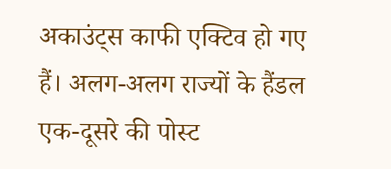अकाउंट्स काफी एक्टिव हो गए हैं। अलग-अलग राज्यों के हैंडल एक-दूसरे की पोस्ट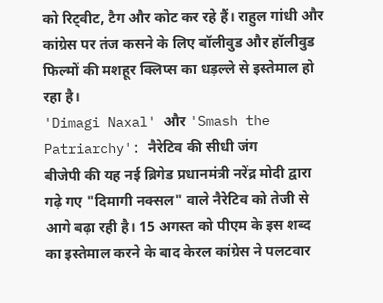को रिट्वीट, टैग और कोट कर रहे हैं। राहुल गांधी और कांग्रेस पर तंज कसने के लिए बॉलीवुड और हॉलीवुड फिल्मों की मशहूर क्लिप्स का धड़ल्ले से इस्तेमाल हो रहा है।
'Dimagi Naxal' और 'Smash the Patriarchy': नैरेटिव की सीधी जंग
बीजेपी की यह नई ब्रिगेड प्रधानमंत्री नरेंद्र मोदी द्वारा गढ़े गए "दिमागी नक्सल" वाले नैरेटिव को तेजी से आगे बढ़ा रही है। 15 अगस्त को पीएम के इस शब्द का इस्तेमाल करने के बाद केरल कांग्रेस ने पलटवार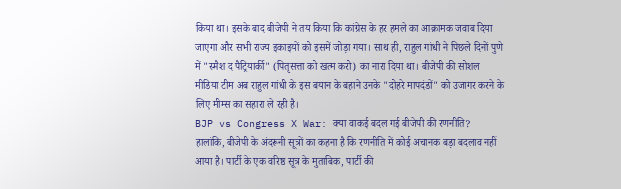किया था। इसके बाद बीजेपी ने तय किया कि कांग्रेस के हर हमले का आक्रामक जवाब दिया जाएगा और सभी राज्य इकाइयों को इसमें जोड़ा गया। साथ ही, राहुल गांधी ने पिछले दिनों पुणे में "स्मैश द पैट्रियार्की" (पितृसत्ता को खत्म करो) का नारा दिया था। बीजेपी की सोशल मीडिया टीम अब राहुल गांधी के इस बयान के बहाने उनके "दोहरे मापदंडों" को उजागर करने के लिए मीम्स का सहारा ले रही है।
BJP vs Congress X War: क्या वाकई बदल गई बीजेपी की रणनीति?
हालांकि, बीजेपी के अंदरूनी सूत्रों का कहना है कि रणनीति में कोई अचानक बड़ा बदलाव नहीं आया है। पार्टी के एक वरिष्ठ सूत्र के मुताबिक, पार्टी की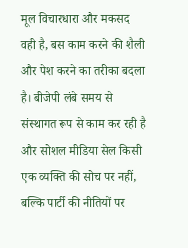मूल विचारधारा और मकसद वही है, बस काम करने की शैली और पेश करने का तरीका बदला है। बीजेपी लंबे समय से संस्थागत रूप से काम कर रही है और सोशल मीडिया सेल किसी एक व्यक्ति की सोच पर नहीं, बल्कि पार्टी की नीतियों पर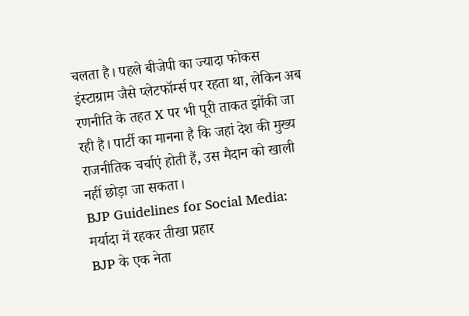चलता है। पहले बीजेपी का ज्यादा फोकस इंस्टाग्राम जैसे प्लेटफॉर्म्स पर रहता था, लेकिन अब रणनीति के तहत X पर भी पूरी ताकत झोंकी जा रही है। पार्टी का मानना है कि जहां देश की मुख्य राजनीतिक चर्चाएं होती हैं, उस मैदान को खाली नहीं छोड़ा जा सकता।
BJP Guidelines for Social Media: मर्यादा में रहकर तीखा प्रहार
BJP के एक नेता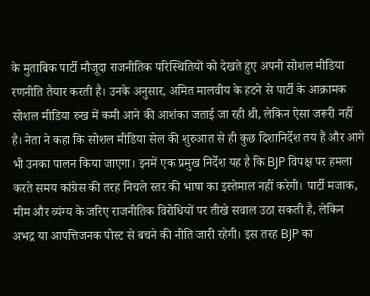के मुताबिक पार्टी मौजूदा राजनीतिक परिस्थितियों को देखते हुए अपनी सोशल मीडिया रणनीति तैयार करती है। उनके अनुसार, अमित मालवीय के हटने से पार्टी के आक्रामक सोशल मीडिया रुख में कमी आने की आशंका जताई जा रही थी, लेकिन ऐसा जरूरी नहीं है। नेता ने कहा कि सोशल मीडिया सेल की शुरुआत से ही कुछ दिशानिर्देश तय हैं और आगे भी उनका पालन किया जाएगा। इनमें एक प्रमुख निर्देश यह है कि BJP विपक्ष पर हमला करते समय कांग्रेस की तरह निचले स्तर की भाषा का इस्तेमाल नहीं करेगी। पार्टी मजाक, मीम और व्यंग्य के जरिए राजनीतिक विरोधियों पर तीखे सवाल उठा सकती है, लेकिन अभद्र या आपत्तिजनक पोस्ट से बचने की नीति जारी रहेगी। इस तरह BJP का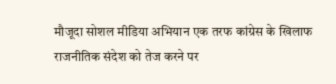मौजूदा सोशल मीडिया अभियान एक तरफ कांग्रेस के खिलाफ राजनीतिक संदेश को तेज करने पर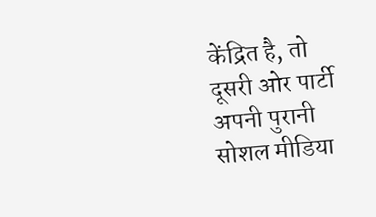केंद्रित है, तो दूसरी ओर पार्टी अपनी पुरानी सोशल मीडिया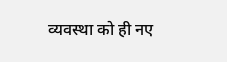व्यवस्था को ही नए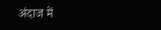अंदाज में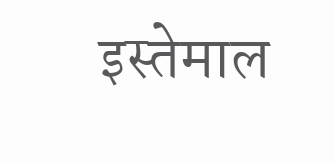इस्तेमाल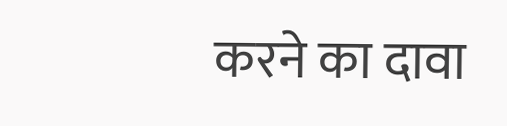करने का दावा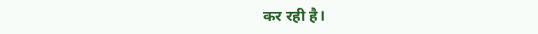कर रही है।